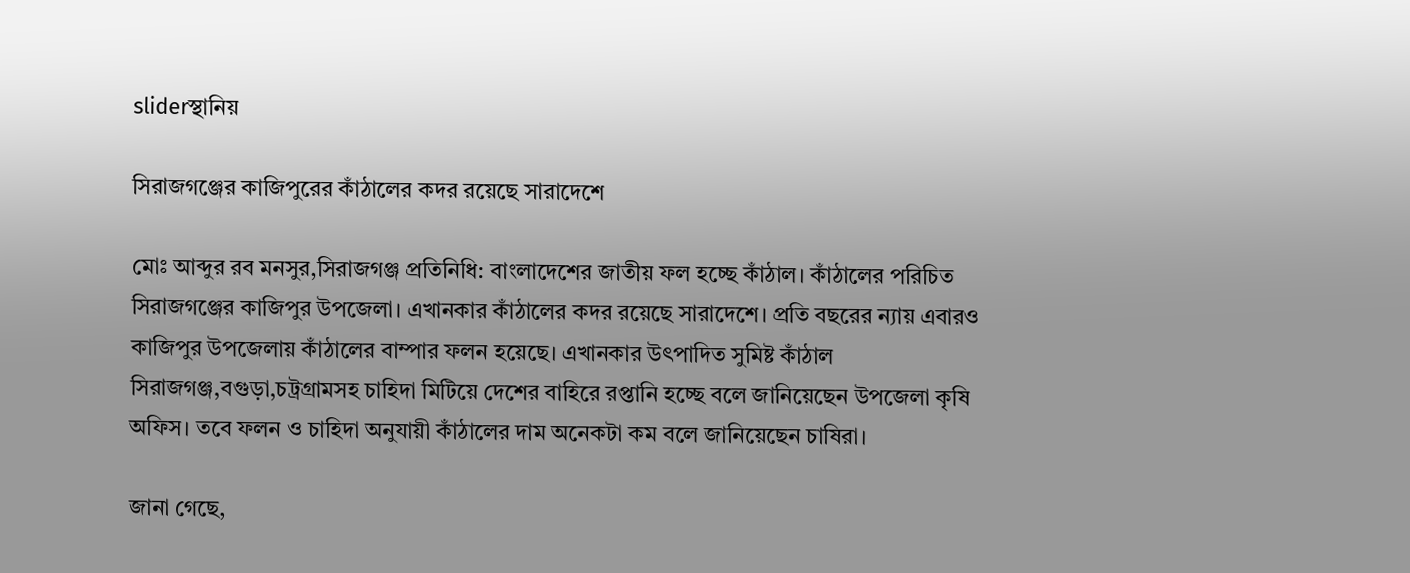sliderস্থানিয়

সিরাজগঞ্জের কাজিপুরের কাঁঠালের কদর রয়েছে সারাদেশে

মোঃ আব্দুর রব মনসুর,সিরাজগঞ্জ প্রতিনিধি: বাংলাদেশের জাতীয় ফল হচ্ছে কাঁঠাল। কাঁঠালের পরিচিত সিরাজগঞ্জের কাজিপুর উপজেলা। এখানকার কাঁঠালের কদর রয়েছে সারাদেশে। প্রতি বছরের ন্যায় এবারও কাজিপুর উপজেলায় কাঁঠালের বাম্পার ফলন হয়েছে। এখানকার উৎপাদিত সুমিষ্ট কাঁঠাল সিরাজগঞ্জ,বগুড়া,চট্রগ্রামসহ চাহিদা মিটিয়ে দেশের বাহিরে রপ্তানি হচ্ছে বলে জানিয়েছেন উপজেলা কৃষি অফিস। তবে ফলন ও চাহিদা অনুযায়ী কাঁঠালের দাম অনেকটা কম বলে জানিয়েছেন চাষিরা।

জানা গেছে,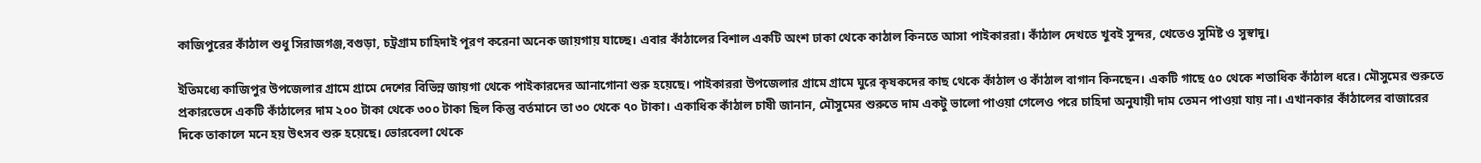কাজিপুরের কাঁঠাল শুধু সিরাজগঞ্জ,বগুড়া, চট্রগ্রাম চাহিদাই পূরণ করেনা অনেক জায়গায় যাচ্ছে। এবার কাঁঠালের বিশাল একটি অংশ ঢাকা থেকে কাঠাল কিনতে আসা পাইকাররা। কাঁঠাল দেখতে খুবই সুন্দর, খেতেও সুমিষ্ট ও সুস্বাদু।

ইতিমধ্যে কাজিপুর উপজেলার গ্রামে গ্রামে দেশের বিভিন্ন জায়গা থেকে পাইকারদের আনাগোনা শুরু হয়েছে। পাইকাররা উপজেলার গ্রামে গ্রামে ঘুরে কৃষকদের কাছ থেকে কাঁঠাল ও কাঁঠাল বাগান কিনছেন। একটি গাছে ৫০ থেকে শতাধিক কাঁঠাল ধরে। মৌসুমের শুরুতে প্রকারভেদে একটি কাঁঠালের দাম ২০০ টাকা থেকে ৩০০ টাকা ছিল কিন্তু বর্তমানে তা ৩০ থেকে ৭০ টাকা। একাধিক কাঁঠাল চাষী জানান, মৌসুমের শুরুতে দাম একটু ভালো পাওয়া গেলেও পরে চাহিদা অনুযায়ী দাম তেমন পাওয়া যায় না। এখানকার কাঁঠালের বাজারের দিকে তাকালে মনে হয় উৎসব শুরু হয়েছে। ভোরবেলা থেকে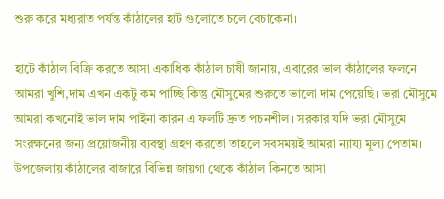শুরু করে মধ্যরাত পর্যন্ত কাঁঠালের হাট গুলোতে চলে বেচাকেনা।

হাটে কাঁঠাল বিক্রি করতে আসা একাধিক কাঁঠাল চাষী জানায়, এবারের ভাল কাঁঠালের ফলনে আমরা খুশি,দাম এখন একটু কম পাচ্ছি কিন্তু মৌসুমের শুরুতে ভালো দাম পেয়েছি। ভরা মৌসুমে আমরা কখনোই ভাল দাম পাইনা কারন এ ফলটি দ্রুত পচনশীল। সরকার যদি ভরা মৌসুমে সংরক্ষনের জন্য প্রয়োজনীয় ব্যবস্থা গ্রহণ করতো তাহলে সবসময়ই আমরা ন্যায্য মূল্য পেতাম। উপজেলায় কাঁঠালের বাজারে বিভিন্ন জায়গা থেকে কাঁঠাল কিনতে আসা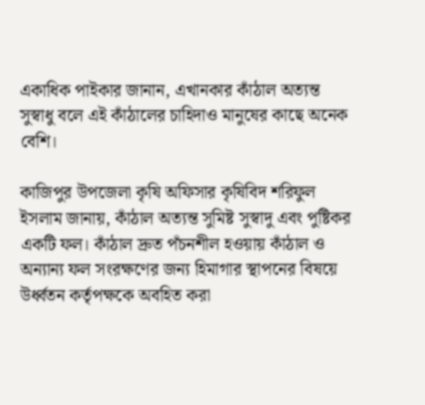একাধিক পাইকার জানান, এখানকার কাঁঠাল অত্যন্ত সুস্বাধু বলে এই কাঁঠালের চাহিদাও মানুষের কাছে অনেক বেশি।

কাজিপুর উপজেলা কৃষি অফিসার কৃষিবিদ শরিফুল ইসলাম জানায়, কাঁঠাল অত্যন্ত সুমিষ্ট সুস্বাদু এবং পুষ্টিকর একটি ফল। কাঁঠাল দ্রুত পঁচনশীল হওয়ায় কাঁঠাল ও অন্যান্য ফল সংরক্ষণের জন্য হিমাগার স্থাপনের বিষয়ে উর্ধ্বতন কর্তৃপক্ষকে অবহিত করা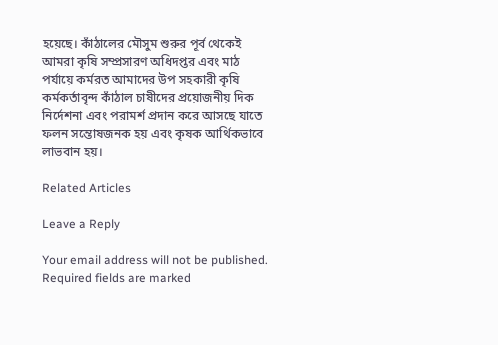হয়েছে। কাঁঠালের মৌসুম শুরুর পূর্ব থেকেই আমরা কৃষি সম্প্রসারণ অধিদপ্তর এবং মাঠ পর্যায়ে কর্মরত আমাদের উপ সহকারী কৃষি কর্মকর্তাবৃন্দ কাঁঠাল চাষীদের প্রয়োজনীয় দিক নির্দেশনা এবং পরামর্শ প্রদান করে আসছে যাতে ফলন সন্তোষজনক হয় এবং কৃষক আর্থিকভাবে লাভবান হয়।

Related Articles

Leave a Reply

Your email address will not be published. Required fields are marked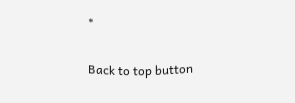*

Back to top button